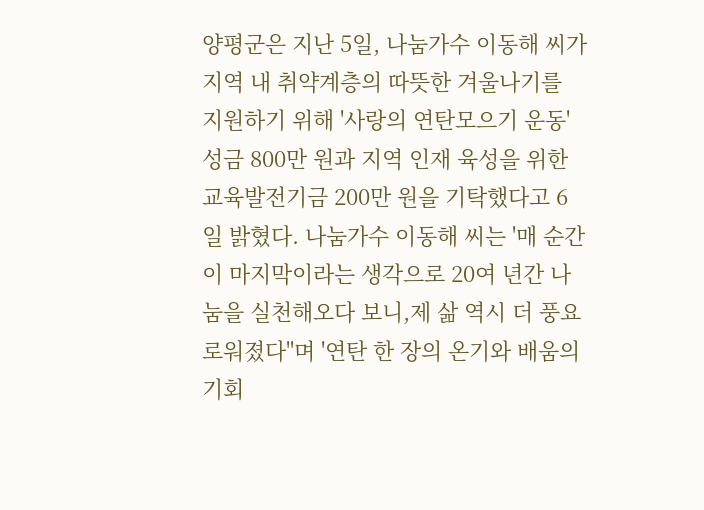양평군은 지난 5일, 나눔가수 이동해 씨가 지역 내 취약계층의 따뜻한 겨울나기를 지원하기 위해 '사랑의 연탄모으기 운동' 성금 800만 원과 지역 인재 육성을 위한 교육발전기금 200만 원을 기탁했다고 6일 밝혔다. 나눔가수 이동해 씨는 '매 순간이 마지막이라는 생각으로 20여 년간 나눔을 실천해오다 보니,제 삶 역시 더 풍요로워졌다"며 '연탄 한 장의 온기와 배움의 기회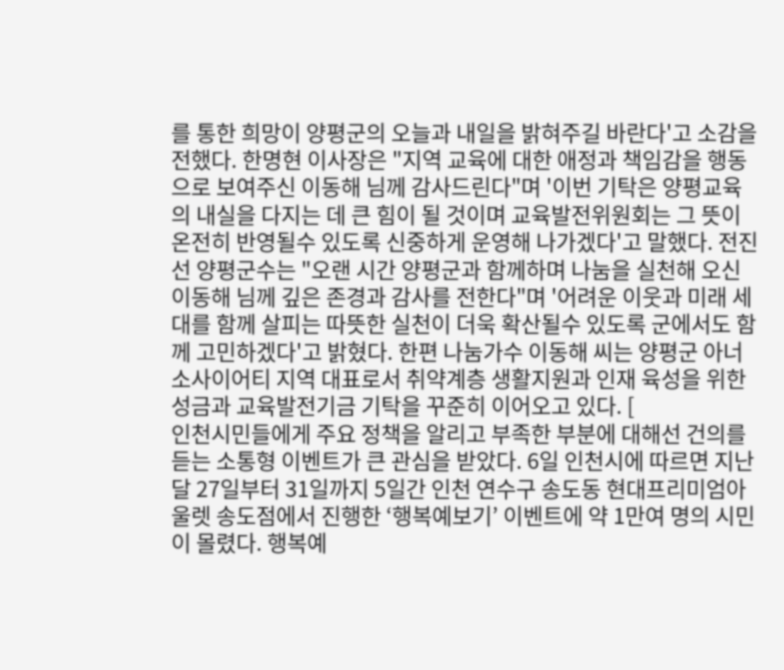를 통한 희망이 양평군의 오늘과 내일을 밝혀주길 바란다'고 소감을 전했다. 한명현 이사장은 "지역 교육에 대한 애정과 책임감을 행동으로 보여주신 이동해 님께 감사드린다"며 '이번 기탁은 양평교육의 내실을 다지는 데 큰 힘이 될 것이며 교육발전위원회는 그 뜻이 온전히 반영될수 있도록 신중하게 운영해 나가겠다'고 말했다. 전진선 양평군수는 "오랜 시간 양평군과 함께하며 나눔을 실천해 오신 이동해 님께 깊은 존경과 감사를 전한다"며 '어려운 이웃과 미래 세대를 함께 살피는 따뜻한 실천이 더욱 확산될수 있도록 군에서도 함께 고민하겠다'고 밝혔다. 한편 나눔가수 이동해 씨는 양평군 아너 소사이어티 지역 대표로서 취약계층 생활지원과 인재 육성을 위한 성금과 교육발전기금 기탁을 꾸준히 이어오고 있다. [
인천시민들에게 주요 정책을 알리고 부족한 부분에 대해선 건의를 듣는 소통형 이벤트가 큰 관심을 받았다. 6일 인천시에 따르면 지난달 27일부터 31일까지 5일간 인천 연수구 송도동 현대프리미엄아울렛 송도점에서 진행한 ‘행복예보기’ 이벤트에 약 1만여 명의 시민이 몰렸다. 행복예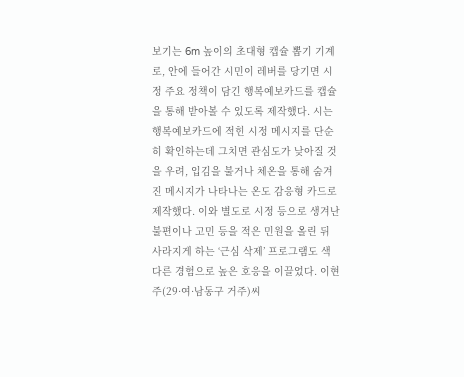보기는 6m 높이의 초대형 캡슐 뽑기 기계로, 안에 들어간 시민이 레버를 당기면 시정 주요 정책이 담긴 행복예보카드를 캡슐을 통해 받아볼 수 있도록 제작했다. 시는 행복예보카드에 적힌 시정 메시지를 단순히 확인하는데 그치면 관심도가 낮아질 것을 우려, 입김을 불거나 체온을 통해 숨겨진 메시지가 나타나는 온도 감응형 카드로 제작했다. 이와 별도로 시정 등으로 생겨난 불편이나 고민 등을 적은 민원을 올린 뒤 사라지게 하는 ‘근심 삭제’ 프로그램도 색다른 경험으로 높은 호응을 이끌었다. 이현주(29·여·남동구 거주)씨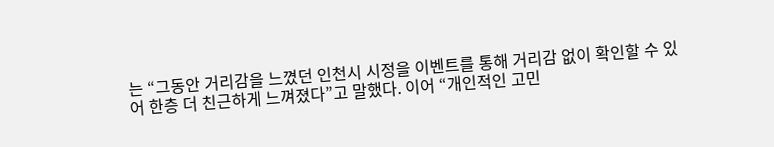는 “그동안 거리감을 느꼈던 인천시 시정을 이벤트를 통해 거리감 없이 확인할 수 있어 한층 더 친근하게 느껴졌다”고 말했다. 이어 “개인적인 고민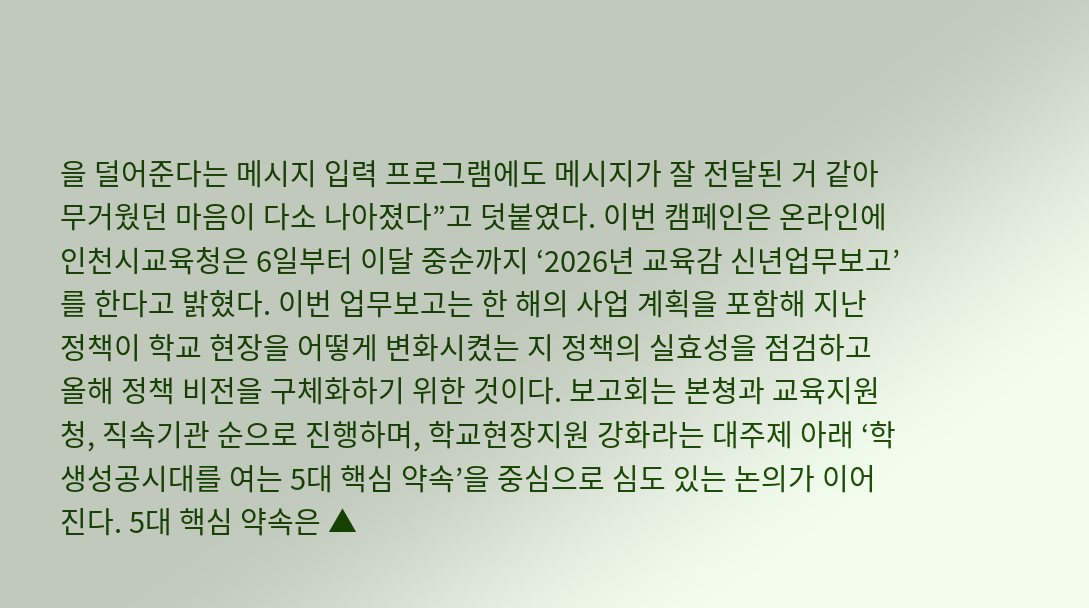을 덜어준다는 메시지 입력 프로그램에도 메시지가 잘 전달된 거 같아 무거웠던 마음이 다소 나아졌다”고 덧붙였다. 이번 캠페인은 온라인에
인천시교육청은 6일부터 이달 중순까지 ‘2026년 교육감 신년업무보고’를 한다고 밝혔다. 이번 업무보고는 한 해의 사업 계획을 포함해 지난 정책이 학교 현장을 어떻게 변화시켰는 지 정책의 실효성을 점검하고 올해 정책 비전을 구체화하기 위한 것이다. 보고회는 본쳥과 교육지원청, 직속기관 순으로 진행하며, 학교현장지원 강화라는 대주제 아래 ‘학생성공시대를 여는 5대 핵심 약속’을 중심으로 심도 있는 논의가 이어진다. 5대 핵심 약속은 ▲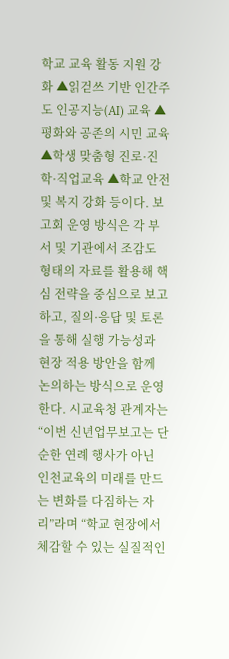학교 교육 활동 지원 강화 ▲읽걷쓰 기반 인간주도 인공지능(AI) 교육 ▲평화와 공존의 시민 교육 ▲학생 맞춤형 진로·진학·직업교육 ▲학교 안전 및 복지 강화 등이다. 보고회 운영 방식은 각 부서 및 기관에서 조감도 형태의 자료를 활용해 핵심 전략을 중심으로 보고하고, 질의·응답 및 토론을 통해 실행 가능성과 현장 적용 방안을 함께 논의하는 방식으로 운영한다. 시교육청 관계자는 “이번 신년업무보고는 단순한 연례 행사가 아닌 인천교육의 미래를 만드는 변화를 다짐하는 자리”라며 “학교 현장에서 체감할 수 있는 실질적인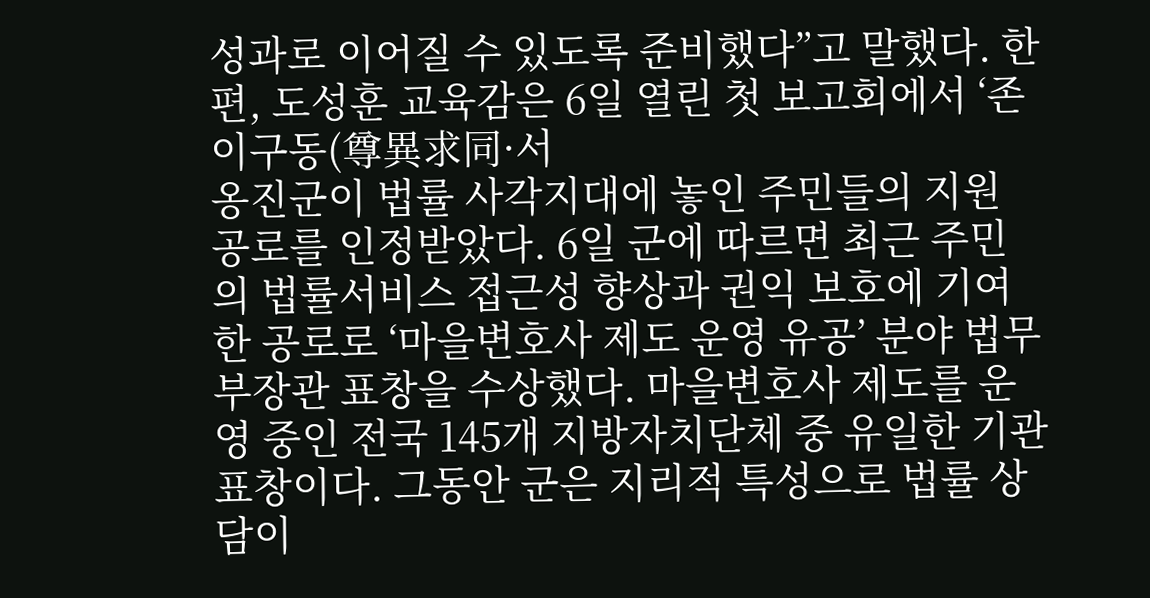성과로 이어질 수 있도록 준비했다”고 말했다. 한편, 도성훈 교육감은 6일 열린 첫 보고회에서 ‘존이구동(尊異求同·서
옹진군이 법률 사각지대에 놓인 주민들의 지원 공로를 인정받았다. 6일 군에 따르면 최근 주민의 법률서비스 접근성 향상과 권익 보호에 기여한 공로로 ‘마을변호사 제도 운영 유공’ 분야 법무부장관 표창을 수상했다. 마을변호사 제도를 운영 중인 전국 145개 지방자치단체 중 유일한 기관표창이다. 그동안 군은 지리적 특성으로 법률 상담이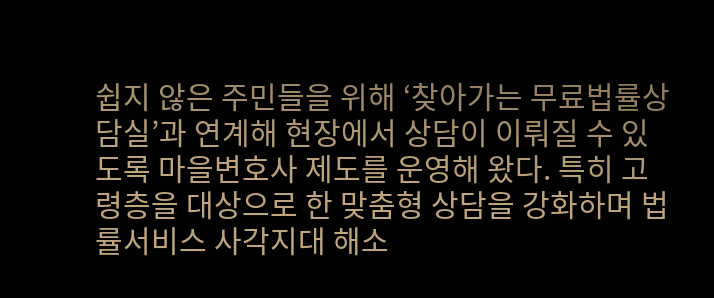쉽지 않은 주민들을 위해 ‘찾아가는 무료법률상담실’과 연계해 현장에서 상담이 이뤄질 수 있도록 마을변호사 제도를 운영해 왔다. 특히 고령층을 대상으로 한 맞춤형 상담을 강화하며 법률서비스 사각지대 해소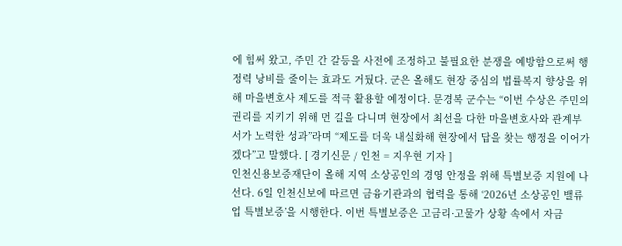에 힘써 왔고, 주민 간 갈등을 사전에 조정하고 불필요한 분쟁을 예방함으로써 행정력 낭비를 줄이는 효과도 거뒀다. 군은 올해도 현장 중심의 법률복지 향상을 위해 마을변호사 제도를 적극 활용할 예정이다. 문경복 군수는 “이번 수상은 주민의 권리를 지키기 위해 먼 길을 다니며 현장에서 최선을 다한 마을변호사와 관계부서가 노력한 성과”라며 “제도를 더욱 내실화해 현장에서 답을 찾는 행정을 이어가겠다”고 말했다. [ 경기신문 / 인천 = 지우현 기자 ]
인천신용보증재단이 올해 지역 소상공인의 경영 안정을 위해 특별보증 지원에 나선다. 6일 인천신보에 따르면 금융기관과의 협력을 통해 ‘2026년 소상공인 밸류업 특별보증’을 시행한다. 이번 특별보증은 고금리·고물가 상황 속에서 자금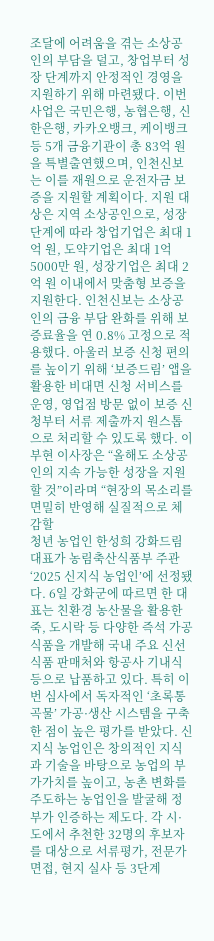조달에 어려움을 겪는 소상공인의 부담을 덜고, 창업부터 성장 단계까지 안정적인 경영을 지원하기 위해 마련됐다. 이번 사업은 국민은행, 농협은행, 신한은행, 카카오뱅크, 케이뱅크 등 5개 금융기관이 총 83억 원을 특별출연했으며, 인천신보는 이를 재원으로 운전자금 보증을 지원할 계획이다. 지원 대상은 지역 소상공인으로, 성장 단계에 따라 창업기업은 최대 1억 원, 도약기업은 최대 1억5000만 원, 성장기업은 최대 2억 원 이내에서 맞춤형 보증을 지원한다. 인천신보는 소상공인의 금융 부담 완화를 위해 보증료율을 연 0.8% 고정으로 적용했다. 아울러 보증 신청 편의를 높이기 위해 ‘보증드림’ 앱을 활용한 비대면 신청 서비스를 운영, 영업점 방문 없이 보증 신청부터 서류 제출까지 원스톱으로 처리할 수 있도록 했다. 이부현 이사장은 “올해도 소상공인의 지속 가능한 성장을 지원할 것”이라며 “현장의 목소리를 면밀히 반영해 실질적으로 체감할
청년 농업인 한성희 강화드림 대표가 농림축산식품부 주관 ‘2025 신지식 농업인’에 선정됐다. 6일 강화군에 따르면 한 대표는 친환경 농산물을 활용한 죽, 도시락 등 다양한 즉석 가공식품을 개발해 국내 주요 신선식품 판매처와 항공사 기내식 등으로 납품하고 있다. 특히 이번 심사에서 독자적인 ‘초록통곡물’ 가공·생산 시스템을 구축한 점이 높은 평가를 받았다. 신지식 농업인은 창의적인 지식과 기술을 바탕으로 농업의 부가가치를 높이고, 농촌 변화를 주도하는 농업인을 발굴해 정부가 인증하는 제도다. 각 시·도에서 추천한 32명의 후보자를 대상으로 서류평가, 전문가 면접, 현지 실사 등 3단계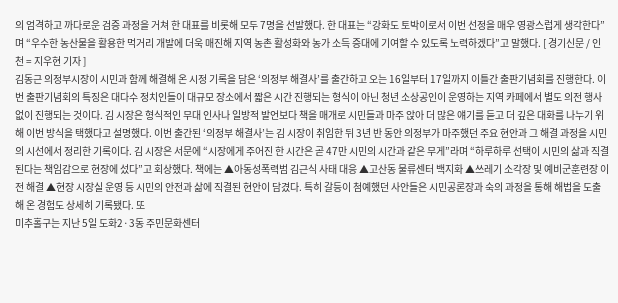의 엄격하고 까다로운 검증 과정을 거쳐 한 대표를 비롯해 모두 7명을 선발했다. 한 대표는 “강화도 토박이로서 이번 선정을 매우 영광스럽게 생각한다”며 “우수한 농산물을 활용한 먹거리 개발에 더욱 매진해 지역 농촌 활성화와 농가 소득 증대에 기여할 수 있도록 노력하겠다”고 말했다. [ 경기신문 / 인천 = 지우현 기자 ]
김동근 의정부시장이 시민과 함께 해결해 온 시정 기록을 담은 ‘의정부 해결사’를 출간하고 오는 16일부터 17일까지 이틀간 출판기념회를 진행한다. 이번 출판기념회의 특징은 대다수 정치인들이 대규모 장소에서 짧은 시간 진행되는 형식이 아닌 청년 소상공인이 운영하는 지역 카페에서 별도 의전 행사 없이 진행되는 것이다. 김 시장은 형식적인 무대 인사나 일방적 발언보다 책을 매개로 시민들과 마주 앉아 더 많은 얘기를 듣고 더 깊은 대화를 나누기 위해 이번 방식을 택했다고 설명했다. 이번 출간된 ‘의정부 해결사’는 김 시장이 취임한 뒤 3년 반 동안 의정부가 마주했던 주요 현안과 그 해결 과정을 시민의 시선에서 정리한 기록이다. 김 시장은 서문에 “시장에게 주어진 한 시간은 곧 47만 시민의 시간과 같은 무게”라며 “하루하루 선택이 시민의 삶과 직결된다는 책임감으로 현장에 섰다”고 회상했다. 책에는 ▲아동성폭력범 김근식 사태 대응 ▲고산동 물류센터 백지화 ▲쓰레기 소각장 및 예비군훈련장 이전 해결 ▲현장 시장실 운영 등 시민의 안전과 삶에 직결된 현안이 담겼다. 특히 갈등이 첨예했던 사안들은 시민공론장과 숙의 과정을 통해 해법을 도출해 온 경험도 상세히 기록됐다. 또
미추홀구는 지난 5일 도화2·3동 주민문화센터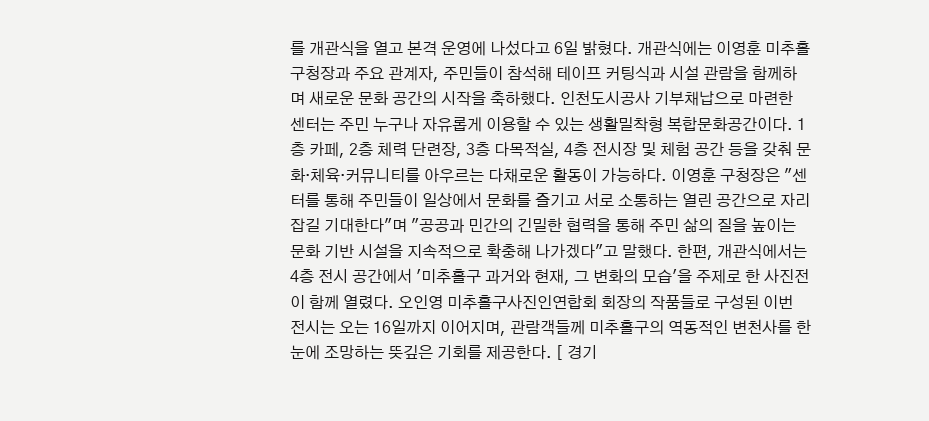를 개관식을 열고 본격 운영에 나섰다고 6일 밝혔다. 개관식에는 이영훈 미추홀구청장과 주요 관계자, 주민들이 참석해 테이프 커팅식과 시설 관람을 함께하며 새로운 문화 공간의 시작을 축하했다. 인천도시공사 기부채납으로 마련한 센터는 주민 누구나 자유롭게 이용할 수 있는 생활밀착형 복합문화공간이다. 1층 카페, 2층 체력 단련장, 3층 다목적실, 4층 전시장 및 체험 공간 등을 갖춰 문화·체육·커뮤니티를 아우르는 다채로운 활동이 가능하다. 이영훈 구청장은 "센터를 통해 주민들이 일상에서 문화를 즐기고 서로 소통하는 열린 공간으로 자리잡길 기대한다"며 "공공과 민간의 긴밀한 협력을 통해 주민 삶의 질을 높이는 문화 기반 시설을 지속적으로 확충해 나가겠다"고 말했다. 한편, 개관식에서는 4층 전시 공간에서 '미추홀구 과거와 현재, 그 변화의 모습'을 주제로 한 사진전이 함께 열렸다. 오인영 미추홀구사진인연합회 회장의 작품들로 구성된 이번 전시는 오는 16일까지 이어지며, 관람객들께 미추홀구의 역동적인 변천사를 한눈에 조망하는 뜻깊은 기회를 제공한다. [ 경기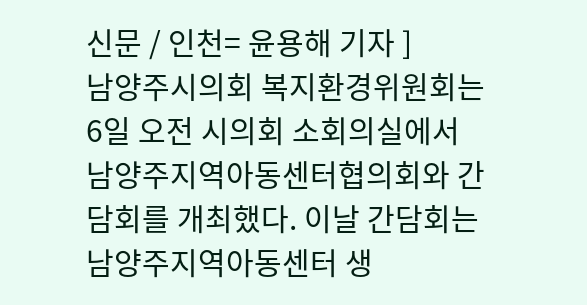신문 / 인천= 윤용해 기자 ]
남양주시의회 복지환경위원회는 6일 오전 시의회 소회의실에서 남양주지역아동센터협의회와 간담회를 개최했다. 이날 간담회는 남양주지역아동센터 생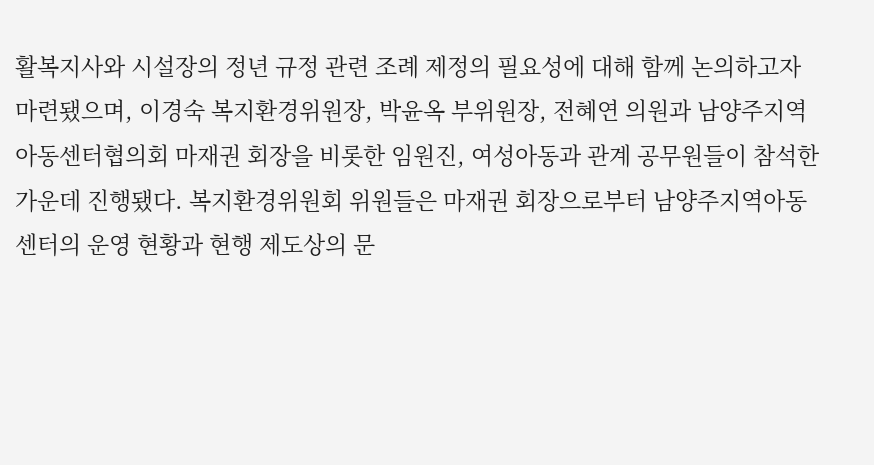활복지사와 시설장의 정년 규정 관련 조례 제정의 필요성에 대해 함께 논의하고자 마련됐으며, 이경숙 복지환경위원장, 박윤옥 부위원장, 전혜연 의원과 남양주지역아동센터협의회 마재권 회장을 비롯한 임원진, 여성아동과 관계 공무원들이 참석한 가운데 진행됐다. 복지환경위원회 위원들은 마재권 회장으로부터 남양주지역아동센터의 운영 현황과 현행 제도상의 문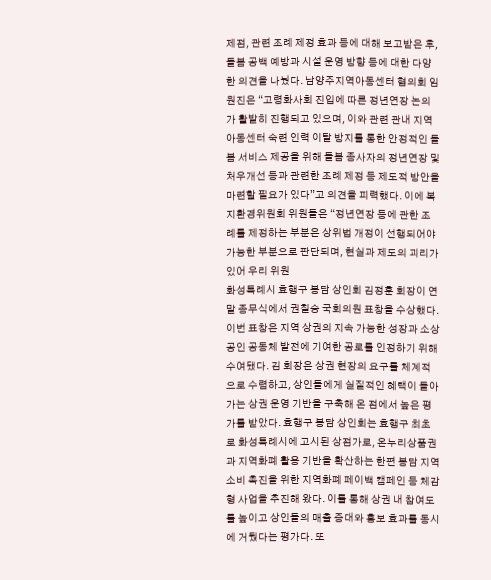제점, 관련 조례 제정 효과 등에 대해 보고받은 후, 돌봄 공백 예방과 시설 운영 방향 등에 대한 다양한 의견을 나눴다. 남양주지역아동센터 협의회 임원진은 “고령화사회 진입에 따른 정년연장 논의가 활발히 진행되고 있으며, 이와 관련 관내 지역아동센터 숙련 인력 이탈 방지를 통한 안정적인 돌봄 서비스 제공을 위해 돌봄 종사자의 정년연장 및 처우개선 등과 관련한 조례 제정 등 제도적 방안을 마련할 필요가 있다”고 의견을 피력했다. 이에 복지환경위원회 위원들은 “정년연장 등에 관한 조례를 제정하는 부분은 상위법 개정이 선행되어야 가능한 부분으로 판단되며, 현실과 제도의 괴리가 있어 우리 위원
화성특례시 효행구 봉담 상인회 김정훈 회장이 연말 종무식에서 권칠승 국회의원 표창을 수상했다. 이번 표창은 지역 상권의 지속 가능한 성장과 소상공인 공동체 발전에 기여한 공로를 인정하기 위해 수여됐다. 김 회장은 상권 현장의 요구를 체계적으로 수렴하고, 상인들에게 실질적인 혜택이 돌아가는 상권 운영 기반을 구축해 온 점에서 높은 평가를 받았다. 효행구 봉담 상인회는 효행구 최초로 화성특례시에 고시된 상점가로, 온누리상품권과 지역화폐 활용 기반을 확산하는 한편 봉담 지역 소비 촉진을 위한 지역화폐 페이백 캠페인 등 체감형 사업을 추진해 왔다. 이를 통해 상권 내 참여도를 높이고 상인들의 매출 증대와 홍보 효과를 동시에 거뒀다는 평가다. 또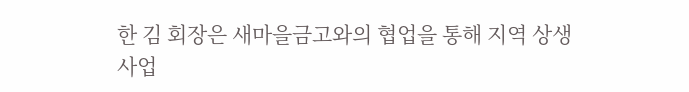한 김 회장은 새마을금고와의 협업을 통해 지역 상생 사업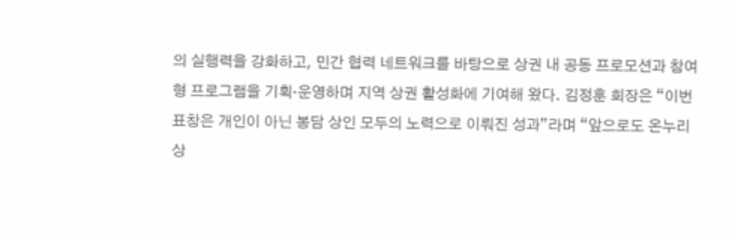의 실행력을 강화하고, 민간 협력 네트워크를 바탕으로 상권 내 공동 프로모션과 참여형 프로그램을 기획·운영하며 지역 상권 활성화에 기여해 왔다. 김정훈 회장은 “이번 표창은 개인이 아닌 봉담 상인 모두의 노력으로 이뤄진 성과”라며 “앞으로도 온누리상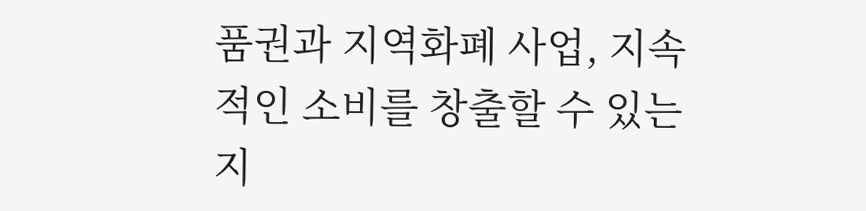품권과 지역화폐 사업, 지속적인 소비를 창출할 수 있는 지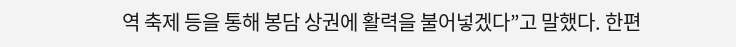역 축제 등을 통해 봉담 상권에 활력을 불어넣겠다”고 말했다. 한편